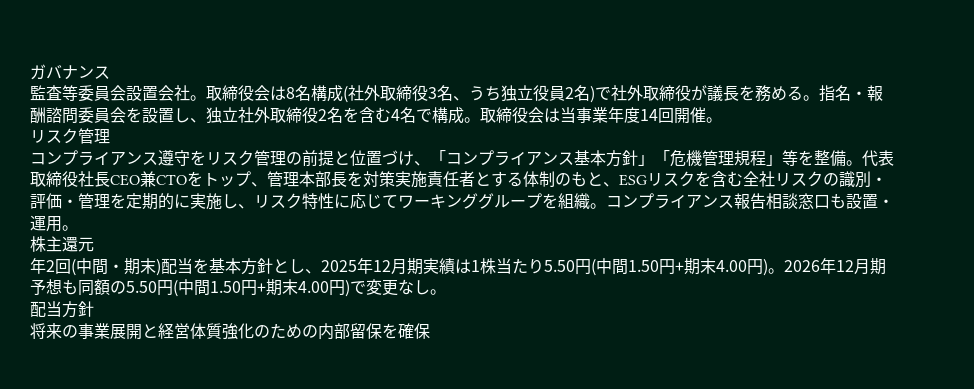ガバナンス
監査等委員会設置会社。取締役会は8名構成(社外取締役3名、うち独立役員2名)で社外取締役が議長を務める。指名・報酬諮問委員会を設置し、独立社外取締役2名を含む4名で構成。取締役会は当事業年度14回開催。
リスク管理
コンプライアンス遵守をリスク管理の前提と位置づけ、「コンプライアンス基本方針」「危機管理規程」等を整備。代表取締役社長CEO兼CTOをトップ、管理本部長を対策実施責任者とする体制のもと、ESGリスクを含む全社リスクの識別・評価・管理を定期的に実施し、リスク特性に応じてワーキンググループを組織。コンプライアンス報告相談窓口も設置・運用。
株主還元
年2回(中間・期末)配当を基本方針とし、2025年12月期実績は1株当たり5.50円(中間1.50円+期末4.00円)。2026年12月期予想も同額の5.50円(中間1.50円+期末4.00円)で変更なし。
配当方針
将来の事業展開と経営体質強化のための内部留保を確保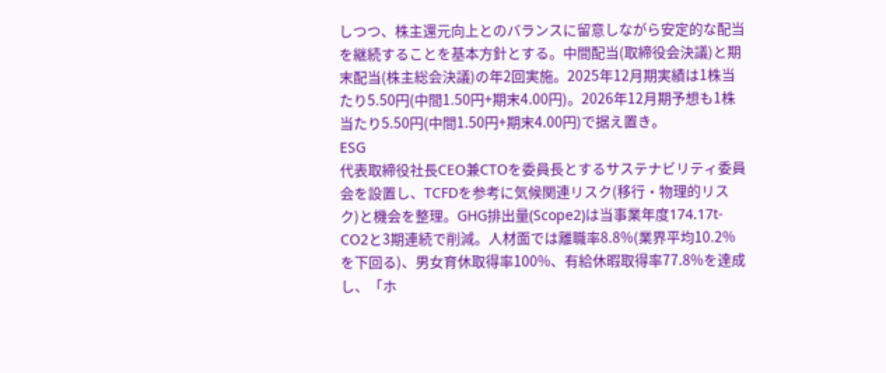しつつ、株主還元向上とのバランスに留意しながら安定的な配当を継続することを基本方針とする。中間配当(取締役会決議)と期末配当(株主総会決議)の年2回実施。2025年12月期実績は1株当たり5.50円(中間1.50円+期末4.00円)。2026年12月期予想も1株当たり5.50円(中間1.50円+期末4.00円)で据え置き。
ESG
代表取締役社長CEO兼CTOを委員長とするサステナビリティ委員会を設置し、TCFDを参考に気候関連リスク(移行・物理的リスク)と機会を整理。GHG排出量(Scope2)は当事業年度174.17t-CO2と3期連続で削減。人材面では離職率8.8%(業界平均10.2%を下回る)、男女育休取得率100%、有給休暇取得率77.8%を達成し、「ホ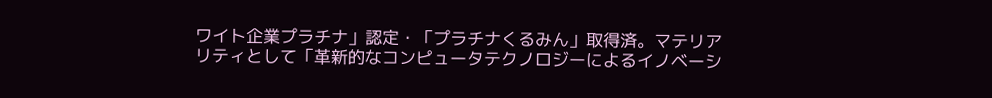ワイト企業プラチナ」認定・「プラチナくるみん」取得済。マテリアリティとして「革新的なコンピュータテクノロジーによるイノベーシ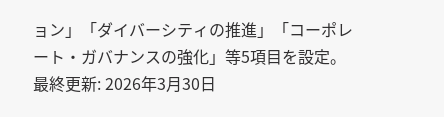ョン」「ダイバーシティの推進」「コーポレート・ガバナンスの強化」等5項目を設定。
最終更新: 2026年3月30日